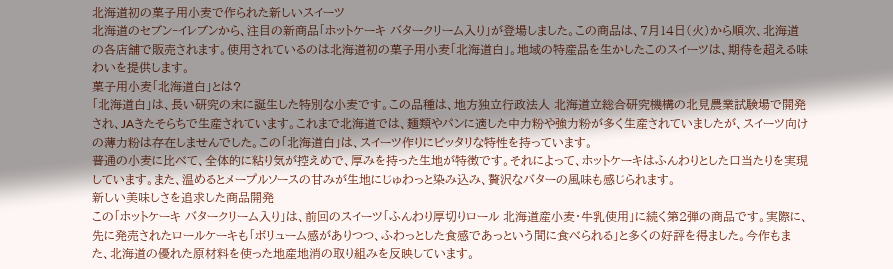北海道初の菓子用小麦で作られた新しいスイーツ
北海道のセブン‐イレブンから、注目の新商品「ホットケーキ バタークリーム入り」が登場しました。この商品は、7月14日(火)から順次、北海道の各店舗で販売されます。使用されているのは北海道初の菓子用小麦「北海道白」。地域の特産品を生かしたこのスイーツは、期待を超える味わいを提供します。
菓子用小麦「北海道白」とは?
「北海道白」は、長い研究の末に誕生した特別な小麦です。この品種は、地方独立行政法人 北海道立総合研究機構の北見農業試験場で開発され、JAきたそらちで生産されています。これまで北海道では、麺類やパンに適した中力粉や強力粉が多く生産されていましたが、スイーツ向けの薄力粉は存在しませんでした。この「北海道白」は、スイーツ作りにピッタリな特性を持っています。
普通の小麦に比べて、全体的に粘り気が控えめで、厚みを持った生地が特徴です。それによって、ホットケーキはふんわりとした口当たりを実現しています。また、温めるとメープルソースの甘みが生地にじゅわっと染み込み、贅沢なバターの風味も感じられます。
新しい美味しさを追求した商品開発
この「ホットケーキ バタークリーム入り」は、前回のスイーツ「ふんわり厚切りロール 北海道産小麦・牛乳使用」に続く第2弾の商品です。実際に、先に発売されたロールケーキも「ボリューム感がありつつ、ふわっとした食感であっという間に食べられる」と多くの好評を得ました。今作もまた、北海道の優れた原材料を使った地産地消の取り組みを反映しています。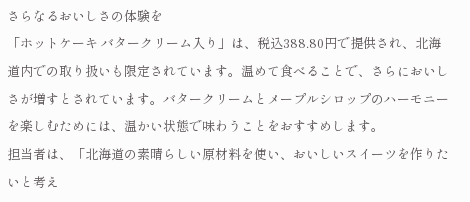さらなるおいしさの体験を
「ホットケーキ バタークリーム入り」は、税込388.80円で提供され、北海道内での取り扱いも限定されています。温めて食べることで、さらにおいしさが増すとされています。バタークリームとメープルシロップのハーモニーを楽しむためには、温かい状態で味わうことをおすすめします。
担当者は、「北海道の素晴らしい原材料を使い、おいしいスイーツを作りたいと考え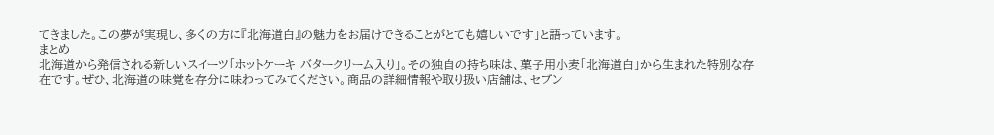てきました。この夢が実現し、多くの方に『北海道白』の魅力をお届けできることがとても嬉しいです」と語っています。
まとめ
北海道から発信される新しいスイーツ「ホットケーキ バタークリーム入り」。その独自の持ち味は、菓子用小麦「北海道白」から生まれた特別な存在です。ぜひ、北海道の味覚を存分に味わってみてください。商品の詳細情報や取り扱い店舗は、セブン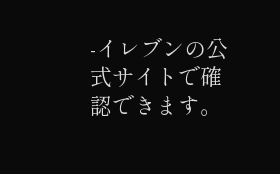‐イレブンの公式サイトで確認できます。